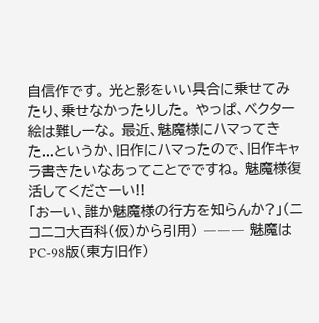自信作です。 光と影をいい具合に乗せてみたり、乗せなかったりした。 やっぱ、ベクター絵は難しーな。 最近、魅魔様にハマってきた...というか、旧作にハマったので、旧作キャラ書きたいなあってことでですね。 魅魔様復活してくださーい!!
「おーい、誰か魅魔様の行方を知らんか?」(ニコニコ大百科(仮)から引用) ――― 魅魔はPC-98版(東方旧作)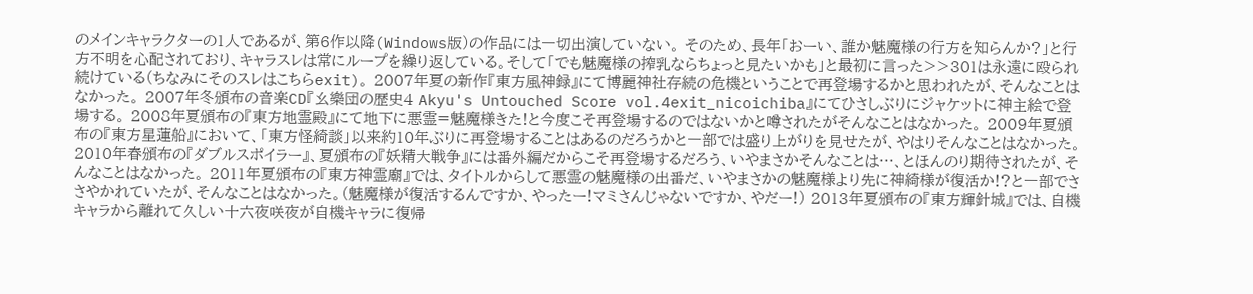のメインキャラクターの1人であるが、第6作以降(Windows版)の作品には一切出演していない。 そのため、長年「おーい、誰か魅魔様の行方を知らんか?」と行方不明を心配されており、キャラスレは常にループを繰り返している。そして「でも魅魔様の搾乳ならちょっと見たいかも」と最初に言った>>301は永遠に殴られ続けている(ちなみにそのスレはこちらexit)。 2007年夏の新作『東方風神録』にて博麗神社存続の危機ということで再登場するかと思われたが、そんなことはなかった。 2007年冬頒布の音楽CD『幺樂団の歴史4 Akyu's Untouched Score vol.4exit_nicoichiba』にてひさしぶりにジャケットに神主絵で登場する。 2008年夏頒布の『東方地霊殿』にて地下に悪霊=魅魔様きた!と今度こそ再登場するのではないかと噂されたがそんなことはなかった。 2009年夏頒布の『東方星蓮船』において、「東方怪綺談」以来約10年ぶりに再登場することはあるのだろうかと一部では盛り上がりを見せたが、やはりそんなことはなかった。 2010年春頒布の『ダブルスポイラー』、夏頒布の『妖精大戦争』には番外編だからこそ再登場するだろう、いやまさかそんなことは…、とほんのり期待されたが、そんなことはなかった。 2011年夏頒布の『東方神霊廟』では、タイトルからして悪霊の魅魔様の出番だ、いやまさかの魅魔様より先に神綺様が復活か!?と一部でささやかれていたが、そんなことはなかった。(魅魔様が復活するんですか、やったー!マミさんじゃないですか、やだー!) 2013年夏頒布の『東方輝針城』では、自機キャラから離れて久しい十六夜咲夜が自機キャラに復帰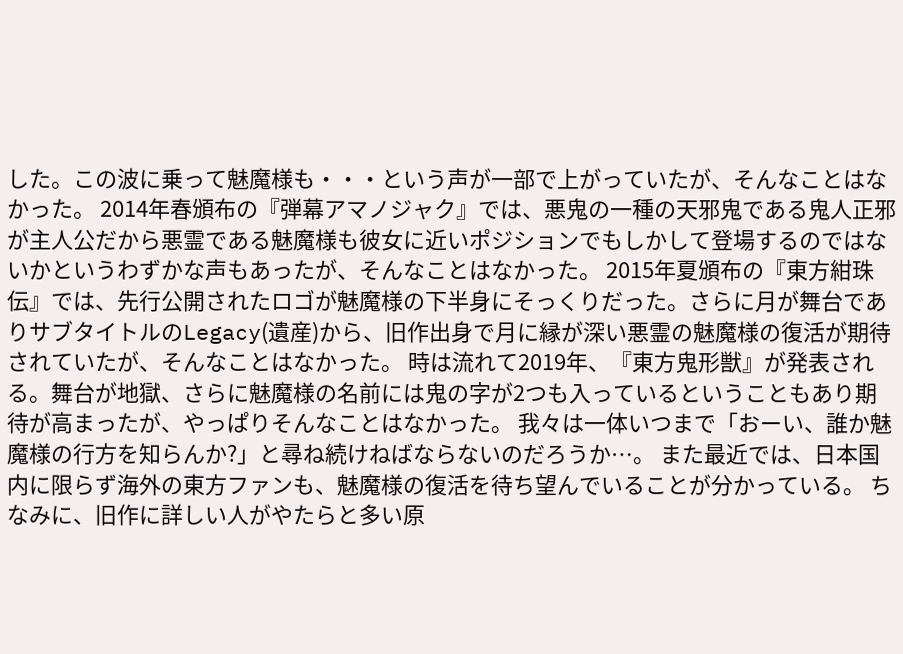した。この波に乗って魅魔様も・・・という声が一部で上がっていたが、そんなことはなかった。 2014年春頒布の『弾幕アマノジャク』では、悪鬼の一種の天邪鬼である鬼人正邪が主人公だから悪霊である魅魔様も彼女に近いポジションでもしかして登場するのではないかというわずかな声もあったが、そんなことはなかった。 2015年夏頒布の『東方紺珠伝』では、先行公開されたロゴが魅魔様の下半身にそっくりだった。さらに月が舞台でありサブタイトルのLegacy(遺産)から、旧作出身で月に縁が深い悪霊の魅魔様の復活が期待されていたが、そんなことはなかった。 時は流れて2019年、『東方鬼形獣』が発表される。舞台が地獄、さらに魅魔様の名前には鬼の字が2つも入っているということもあり期待が高まったが、やっぱりそんなことはなかった。 我々は一体いつまで「おーい、誰か魅魔様の行方を知らんか?」と尋ね続けねばならないのだろうか…。 また最近では、日本国内に限らず海外の東方ファンも、魅魔様の復活を待ち望んでいることが分かっている。 ちなみに、旧作に詳しい人がやたらと多い原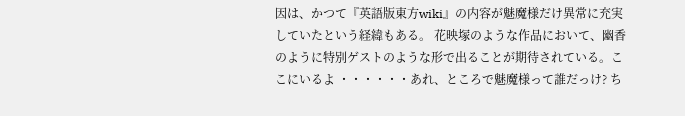因は、かつて『英語版東方wiki』の内容が魅魔様だけ異常に充実していたという経緯もある。 花映塚のような作品において、幽香のように特別ゲストのような形で出ることが期待されている。ここにいるよ ・・・・・・あれ、ところで魅魔様って誰だっけ? ち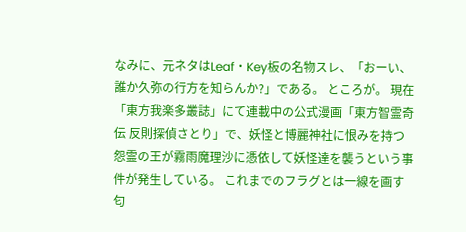なみに、元ネタはLeaf・Key板の名物スレ、「おーい、誰か久弥の行方を知らんか?」である。 ところが。 現在「東方我楽多叢誌」にて連載中の公式漫画「東方智霊奇伝 反則探偵さとり」で、妖怪と博麗神社に恨みを持つ怨霊の王が霧雨魔理沙に憑依して妖怪達を襲うという事件が発生している。 これまでのフラグとは一線を画す匂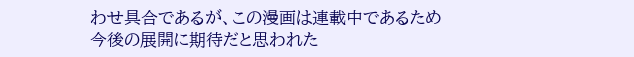わせ具合であるが、この漫画は連載中であるため今後の展開に期待だと思われた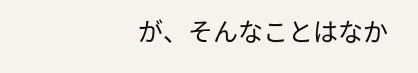が、そんなことはなか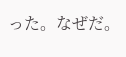った。なぜだ。